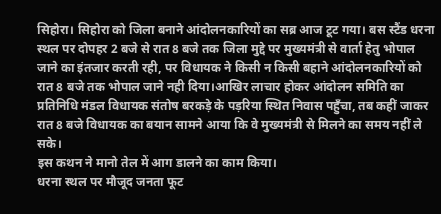सिहोरा। सिहोरा को जिला बनाने आंदोलनकारियों का सब्र आज टूट गया। बस स्टैंड धरना स्थल पर दोपहर 2 बजे से रात 8 बजे तक जिला मुद्दे पर मुख्यमंत्री से वार्ता हेतु भोपाल जाने का इंतजार करती रही, पर विधायक ने किसी न किसी बहाने आंदोलनकारियों को रात 8 बजे तक भोपाल जाने नही दिया।आखिर लाचार होकर आंदोलन समिति का प्रतिनिधि मंडल विधायक संतोष बरकड़े के पड़रिया स्थित निवास पहुँचा, तब कहीं जाकर रात 8 बजे विधायक का बयान सामने आया कि वे मुख्यमंत्री से मिलने का समय नहीं ले सके।
इस कथन ने मानो तेल में आग डालने का काम किया।
धरना स्थल पर मौजूद जनता फूट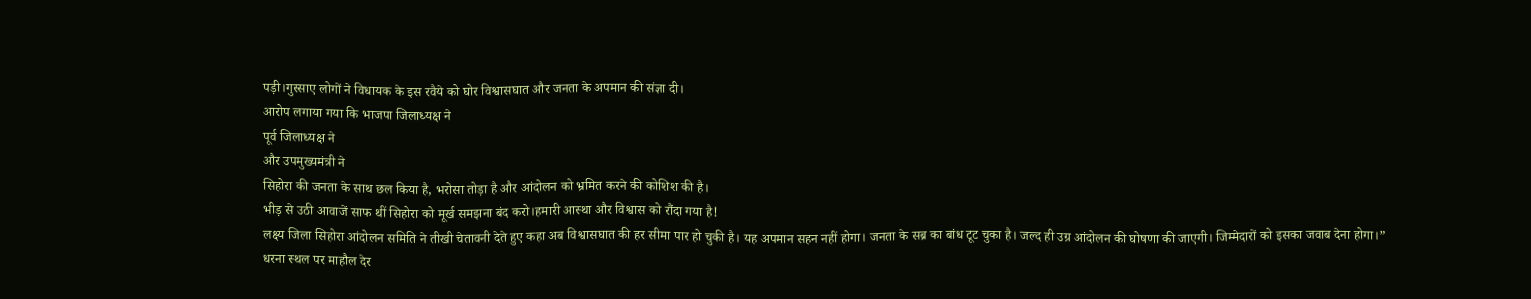पड़ी।गुस्साए लोगों ने विधायक के इस रवैये को घोर विश्वासघात और जनता के अपमान की संज्ञा दी।
आरोप लगाया गया कि भाजपा जिलाध्यक्ष ने
पूर्व जिलाध्यक्ष ने
और उपमुख्यमंत्री ने
सिहोरा की जनता के साथ छल किया है, भरोसा तोड़ा है और आंदोलन को भ्रमित करने की कोशिश की है।
भीड़ से उठी आवाजें साफ थीं सिहोरा को मूर्ख समझना बंद करो।हमारी आस्था और विश्वास को रौंदा गया है!
लक्ष्य जिला सिहोरा आंदोलन समिति ने तीखी चेतावनी देते हुए कहा अब विश्वासघात की हर सीमा पार हो चुकी है। यह अपमान सहन नहीं होगा। जनता के सब्र का बांध टूट चुका है। जल्द ही उग्र आंदोलन की घोषणा की जाएगी। जिम्मेदारों को इसका जवाब देना होगा।”
धरना स्थल पर माहौल देर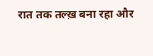रात तक तल्ख़ बना रहा और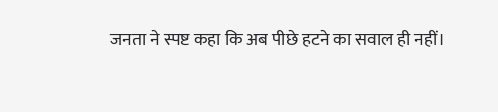जनता ने स्पष्ट कहा कि अब पीछे हटने का सवाल ही नहीं।